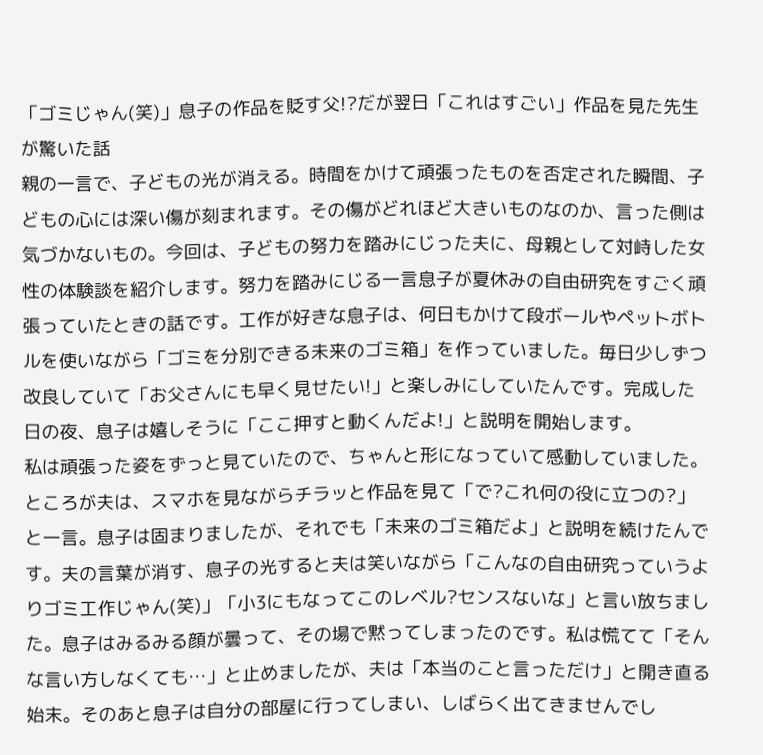「ゴミじゃん(笑)」息子の作品を貶す父!?だが翌日「これはすごい」作品を見た先生が驚いた話
親の一言で、子どもの光が消える。時間をかけて頑張ったものを否定された瞬間、子どもの心には深い傷が刻まれます。その傷がどれほど大きいものなのか、言った側は気づかないもの。今回は、子どもの努力を踏みにじった夫に、母親として対峙した女性の体験談を紹介します。努力を踏みにじる一言息子が夏休みの自由研究をすごく頑張っていたときの話です。工作が好きな息子は、何日もかけて段ボールやペットボトルを使いながら「ゴミを分別できる未来のゴミ箱」を作っていました。毎日少しずつ改良していて「お父さんにも早く見せたい!」と楽しみにしていたんです。完成した日の夜、息子は嬉しそうに「ここ押すと動くんだよ!」と説明を開始します。
私は頑張った姿をずっと見ていたので、ちゃんと形になっていて感動していました。ところが夫は、スマホを見ながらチラッと作品を見て「で?これ何の役に立つの?」と一言。息子は固まりましたが、それでも「未来のゴミ箱だよ」と説明を続けたんです。夫の言葉が消す、息子の光すると夫は笑いながら「こんなの自由研究っていうよりゴミ工作じゃん(笑)」「小3にもなってこのレベル?センスないな」と言い放ちました。息子はみるみる顔が曇って、その場で黙ってしまったのです。私は慌てて「そんな言い方しなくても…」と止めましたが、夫は「本当のこと言っただけ」と開き直る始末。そのあと息子は自分の部屋に行ってしまい、しばらく出てきませんでし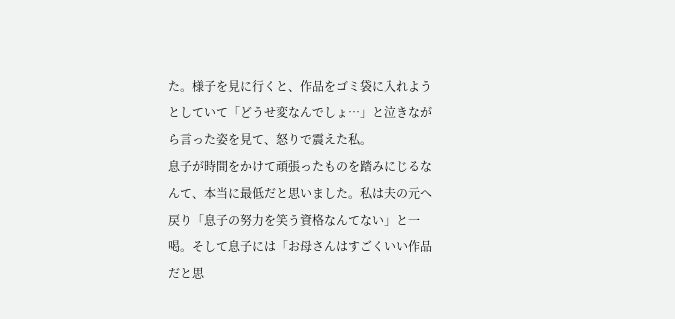た。様子を見に行くと、作品をゴミ袋に入れようとしていて「どうせ変なんでしょ…」と泣きながら言った姿を見て、怒りで震えた私。
息子が時間をかけて頑張ったものを踏みにじるなんて、本当に最低だと思いました。私は夫の元へ戻り「息子の努力を笑う資格なんてない」と一喝。そして息子には「お母さんはすごくいい作品だと思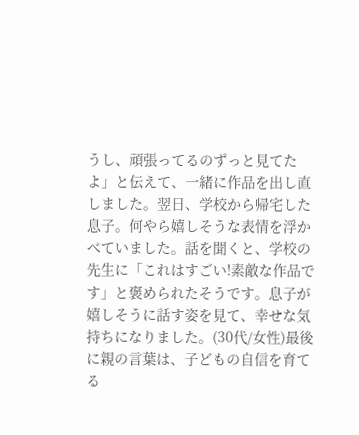うし、頑張ってるのずっと見てたよ」と伝えて、一緒に作品を出し直しました。翌日、学校から帰宅した息子。何やら嬉しそうな表情を浮かべていました。話を聞くと、学校の先生に「これはすごい!素敵な作品です」と褒められたそうです。息子が嬉しそうに話す姿を見て、幸せな気持ちになりました。(30代/女性)最後に親の言葉は、子どもの自信を育てる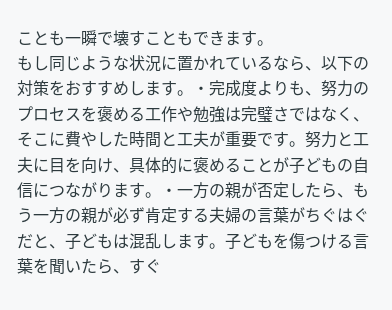ことも一瞬で壊すこともできます。
もし同じような状況に置かれているなら、以下の対策をおすすめします。・完成度よりも、努力のプロセスを褒める工作や勉強は完璧さではなく、そこに費やした時間と工夫が重要です。努力と工夫に目を向け、具体的に褒めることが子どもの自信につながります。・一方の親が否定したら、もう一方の親が必ず肯定する夫婦の言葉がちぐはぐだと、子どもは混乱します。子どもを傷つける言葉を聞いたら、すぐ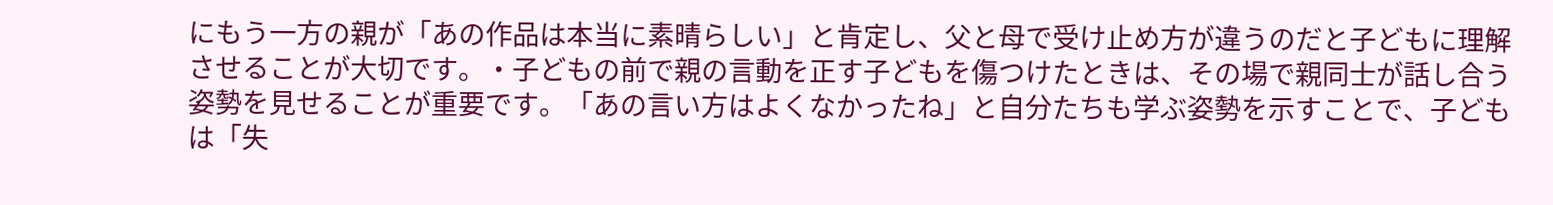にもう一方の親が「あの作品は本当に素晴らしい」と肯定し、父と母で受け止め方が違うのだと子どもに理解させることが大切です。・子どもの前で親の言動を正す子どもを傷つけたときは、その場で親同士が話し合う姿勢を見せることが重要です。「あの言い方はよくなかったね」と自分たちも学ぶ姿勢を示すことで、子どもは「失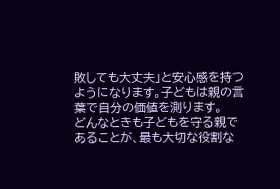敗しても大丈夫」と安心感を持つようになります。子どもは親の言葉で自分の価値を測ります。
どんなときも子どもを守る親であることが、最も大切な役割な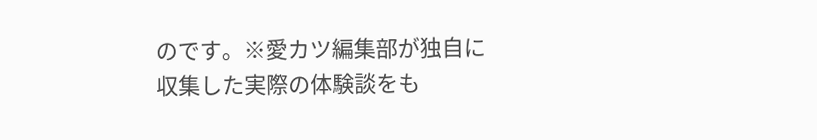のです。※愛カツ編集部が独自に収集した実際の体験談をも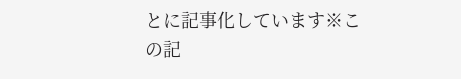とに記事化しています※この記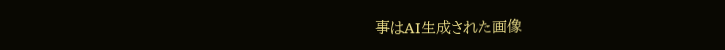事はAI生成された画像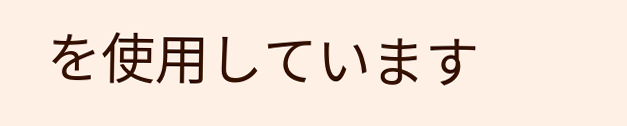を使用しています